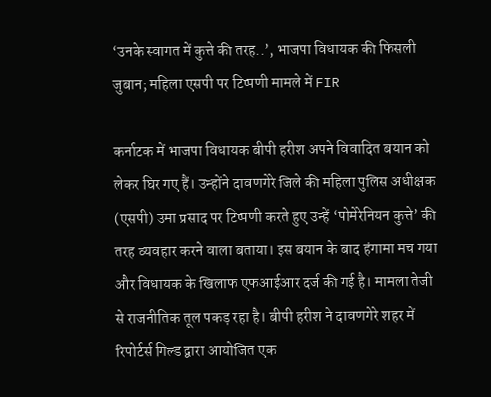‘उनके स्वागत में कुत्ते की तरह..’, भाजपा विधायक की फिसली जुबान; महिला एसपी पर टिप्पणी मामले में FIR

कर्नाटक में भाजपा विधायक बीपी हरीश अपने विवादित बयान को लेकर घिर गए हैं। उन्होंने दावणगेरे जिले की महिला पुलिस अधीक्षक (एसपी) उमा प्रसाद पर टिप्पणी करते हुए उन्हें ‘पोमेरेनियन कुत्ते’ की तरह व्यवहार करने वाला बताया। इस बयान के बाद हंगामा मच गया और विधायक के खिलाफ एफआईआर दर्ज की गई है। मामला तेजी से राजनीतिक तूल पकड़ रहा है। बीपी हरीश ने दावणगेरे शहर में रिपोर्टर्स गिल्ड द्वारा आयोजित एक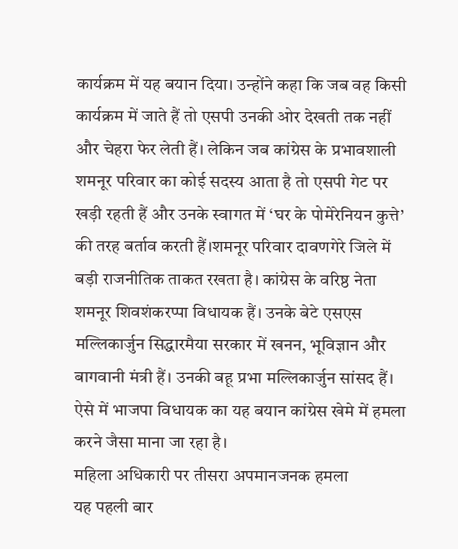कार्यक्रम में यह बयान दिया। उन्होंने कहा कि जब वह किसी कार्यक्रम में जाते हैं तो एसपी उनकी ओर देखती तक नहीं और चेहरा फेर लेती हैं। लेकिन जब कांग्रेस के प्रभावशाली शमनूर परिवार का कोई सदस्य आता है तो एसपी गेट पर खड़ी रहती हैं और उनके स्वागत में ‘घर के पोमेरेनियन कुत्ते’ की तरह बर्ताव करती हैं।शमनूर परिवार दावणगेरे जिले में बड़ी राजनीतिक ताकत रखता है। कांग्रेस के वरिष्ठ नेता शमनूर शिवशंकरप्पा विधायक हैं। उनके बेटे एसएस मल्लिकार्जुन सिद्धारमैया सरकार में खनन, भूविज्ञान और बागवानी मंत्री हैं। उनकी बहू प्रभा मल्लिकार्जुन सांसद हैं। ऐसे में भाजपा विधायक का यह बयान कांग्रेस खेमे में हमला करने जैसा माना जा रहा है।
महिला अधिकारी पर तीसरा अपमानजनक हमला
यह पहली बार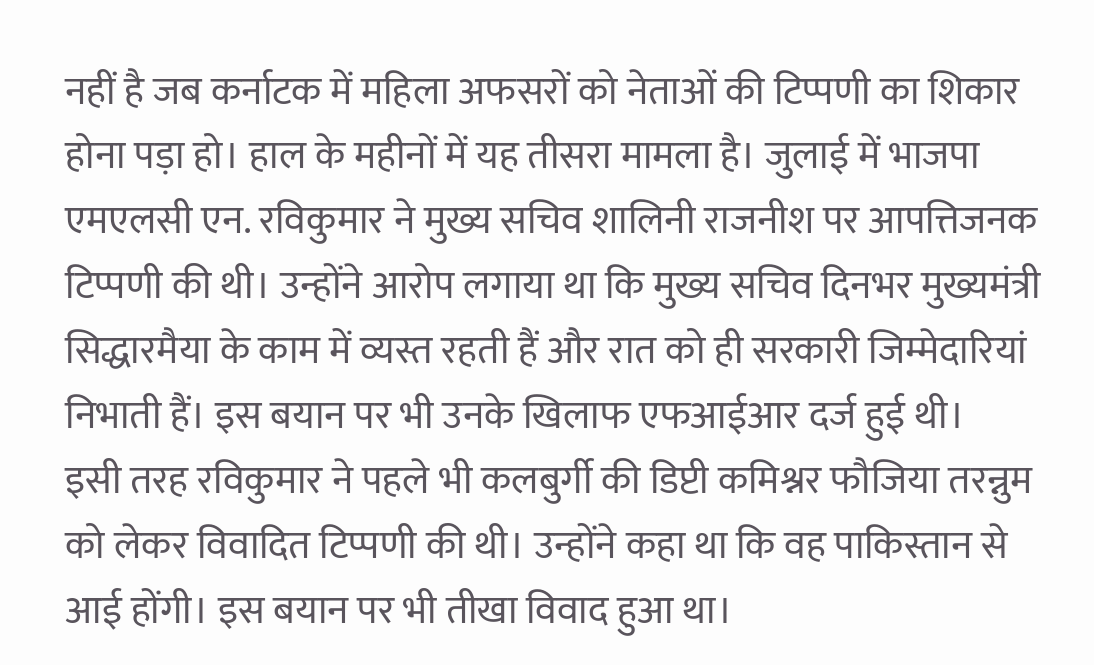नहीं है जब कर्नाटक में महिला अफसरों को नेताओं की टिप्पणी का शिकार होना पड़ा हो। हाल के महीनों में यह तीसरा मामला है। जुलाई में भाजपा एमएलसी एन. रविकुमार ने मुख्य सचिव शालिनी राजनीश पर आपत्तिजनक टिप्पणी की थी। उन्होंने आरोप लगाया था कि मुख्य सचिव दिनभर मुख्यमंत्री सिद्धारमैया के काम में व्यस्त रहती हैं और रात को ही सरकारी जिम्मेदारियां निभाती हैं। इस बयान पर भी उनके खिलाफ एफआईआर दर्ज हुई थी।
इसी तरह रविकुमार ने पहले भी कलबुर्गी की डिप्टी कमिश्नर फौजिया तरन्नुम को लेकर विवादित टिप्पणी की थी। उन्होंने कहा था कि वह पाकिस्तान से आई होंगी। इस बयान पर भी तीखा विवाद हुआ था।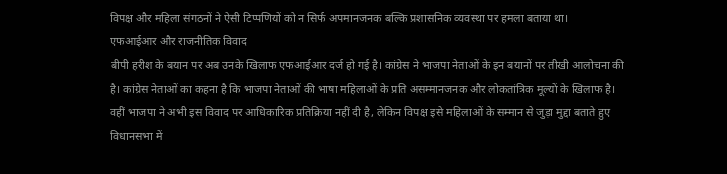विपक्ष और महिला संगठनों ने ऐसी टिप्पणियों को न सिर्फ अपमानजनक बल्कि प्रशासनिक व्यवस्था पर हमला बताया था।
एफआईआर और राजनीतिक विवाद
बीपी हरीश के बयान पर अब उनके खिलाफ एफआईआर दर्ज हो गई है। कांग्रेस ने भाजपा नेताओं के इन बयानों पर तीखी आलोचना की है। कांग्रेस नेताओं का कहना है कि भाजपा नेताओं की भाषा महिलाओं के प्रति असम्मानजनक और लोकतांत्रिक मूल्यों के खिलाफ है। वहीं भाजपा ने अभी इस विवाद पर आधिकारिक प्रतिक्रिया नहीं दी है, लेकिन विपक्ष इसे महिलाओं के सम्मान से जुड़ा मुद्दा बताते हुए विधानसभा में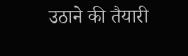उठाने की तैयारी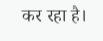कर रहा है।